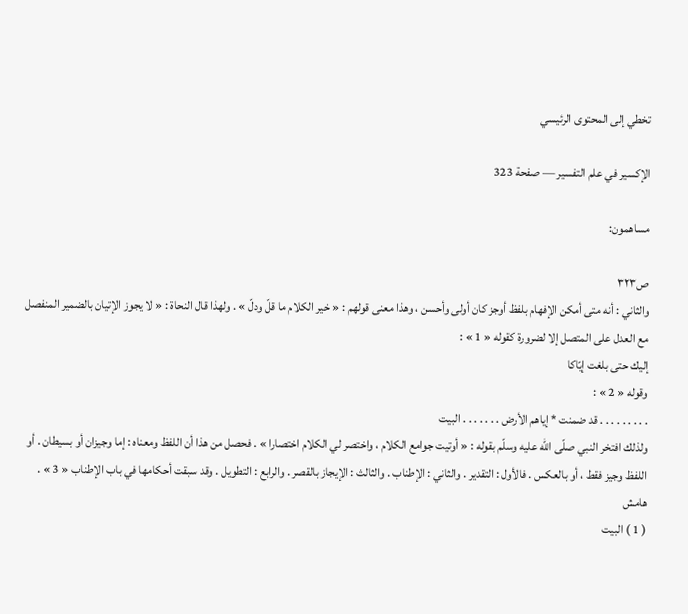تخطي إلى المحتوى الرئيسي

الإكسير في علم التفسير — صفحة 323

مساهمون:

ص٣٢٣
والثاني : أنه متى أمكن الإفهام بلفظ أوجز كان أولى وأحسن ، وهذا معنى قولهم : « خير الكلام ما قلّ ودلّ » . ولهذا قال النحاة : « لا يجوز الإتيان بالضمير المنفصل مع العدل على المتصل إلا لضرورة كقوله « 1 » :
إليك حتى بلغت إيّاكا
وقوله « 2 » :
. . . . . . . . . قد ضمنت * إياهم الأرض . . . . . . . البيت
ولذلك افتخر النبي صلّى اللّه عليه وسلّم بقوله : « أوتيت جوامع الكلام ، واختصر لي الكلام اختصارا » . فحصل من هذا أن اللفظ ومعناه : إما وجيزان أو بسيطان . أو اللفظ وجيز فقط ، أو بالعكس . فالأول : التقدير . والثاني : الإطناب . والثالث : الإيجاز بالقصر . والرابع : التطويل . وقد سبقت أحكامها في باب الإطناب « 3 » .
هامش
( 1 ) البيت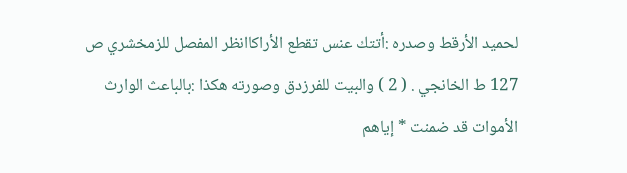لحميد الأرقط وصدره :أتتك عنس تقطع الأراكاانظر المفصل للزمخشري ص 127 ط الخانجي . ( 2 ) والبيت للفرزدق وصورته هكذا :بالباعث الوارث الأموات قد ضمنت * إياهم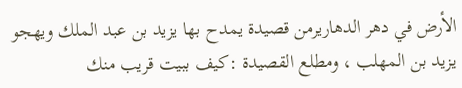الأرض في دهر الدهاريرمن قصيدة يمدح بها يزيد بن عبد الملك ويهجو يزيد بن المهلب ، ومطلع القصيدة :كيف ببيت قريب منك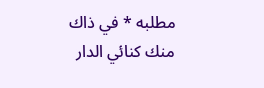مطلبه * في ذاك منك كنائي الدار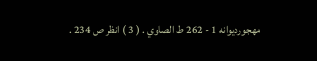مهجورديوانه 1 - 262 ط الصاوي . ( 3 ) انظر ص 234 .